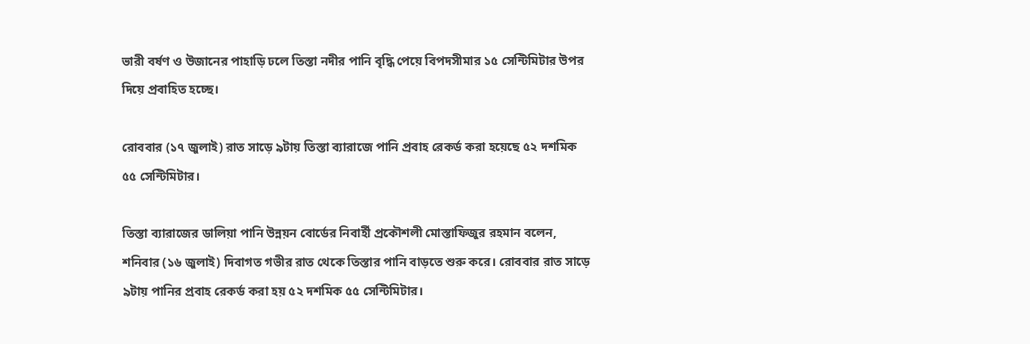ভারী বর্ষণ ও উজানের পাহাড়ি ঢলে তিস্তা নদীর পানি বৃদ্ধি পেয়ে বিপদসীমার ১৫ সেন্টিমিটার উপর দিয়ে প্রবাহিত হচ্ছে।

রোববার (১৭ জুলাই) রাত সাড়ে ৯টায় তিস্তা ব্যারাজে পানি প্রবাহ রেকর্ড করা হয়েছে ৫২ দশমিক ৫৫ সেন্টিমিটার।

তিস্তা ব্যারাজের ডালিয়া পানি উন্নয়ন বোর্ডের নিবার্হী প্রকৌশলী মোস্তাফিজুর রহমান বলেন, শনিবার (১৬ জুলাই) দিবাগত গভীর রাত থেকে তিস্তার পানি বাড়তে শুরু করে। রোববার রাত সাড়ে ৯টায় পানির প্রবাহ রেকর্ড করা হয় ৫২ দশমিক ৫৫ সেন্টিমিটার।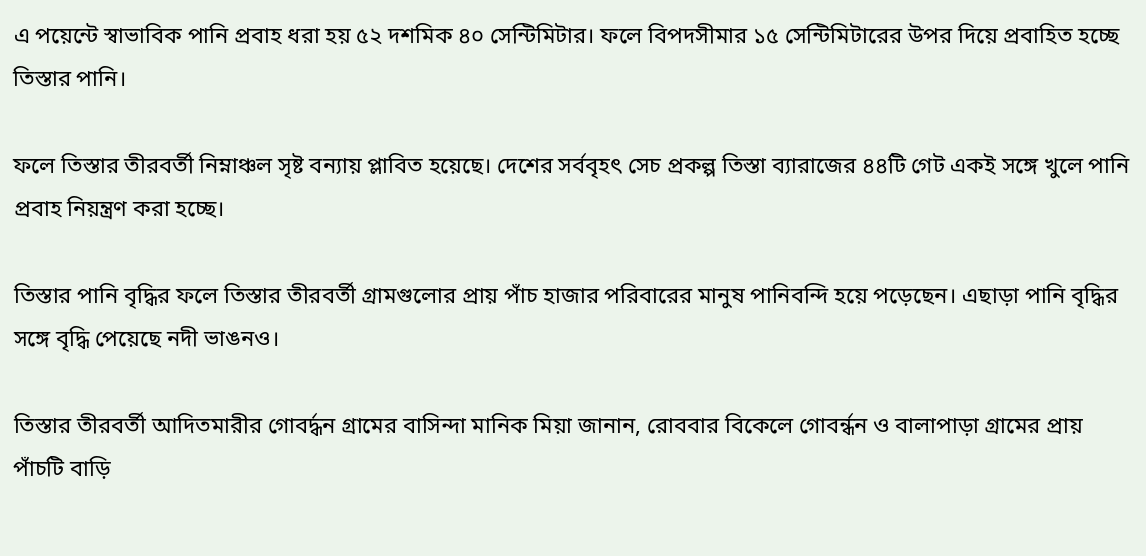এ পয়েন্টে স্বাভাবিক পানি প্রবাহ ধরা হয় ৫২ দশমিক ৪০ সেন্টিমিটার। ফলে বিপদসীমার ১৫ সেন্টিমিটারের উপর দিয়ে প্রবাহিত হচ্ছে তিস্তার পানি।

ফলে তিস্তার তীরবর্তী নিম্নাঞ্চল সৃষ্ট বন্যায় প্লাবিত হয়েছে। দেশের সর্ববৃহৎ সেচ প্রকল্প তিস্তা ব্যারাজের ৪৪টি গেট একই সঙ্গে খুলে পানি প্রবাহ নিয়ন্ত্রণ করা হচ্ছে।

তিস্তার পানি বৃদ্ধির ফলে তিস্তার তীরবর্তী গ্রামগুলোর প্রায় পাঁচ হাজার পরিবারের মানুষ পানিবন্দি হয়ে পড়েছেন। এছাড়া পানি বৃদ্ধির সঙ্গে বৃদ্ধি পেয়েছে নদী ভাঙনও।

তিস্তার তীরবর্তী আদিতমারীর গোবর্দ্ধন গ্রামের বাসিন্দা মানিক মিয়া জানান, রোববার বিকেলে গোবর্ন্ধন ও বালাপাড়া গ্রামের প্রায় পাঁচটি বাড়ি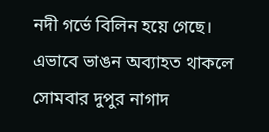নদী গর্ভে বিলিন হয়ে গেছে। এভাবে ভাঙন অব্যাহত থাকলে সোমবার দুপুর নাগাদ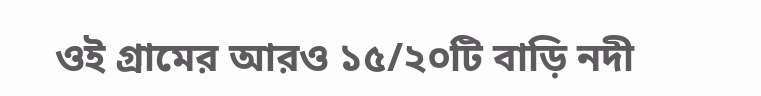ওই গ্রামের আরও ১৫/২০টি বাড়ি নদী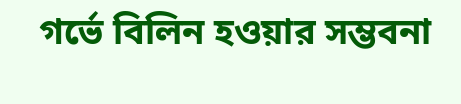গর্ভে বিলিন হওয়ার সম্ভবনা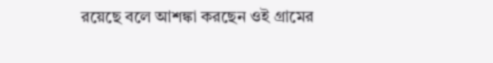রয়েছে বলে আশঙ্কা করছেন ওই গ্রামের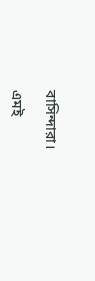বাসিন্দারা।

এমই